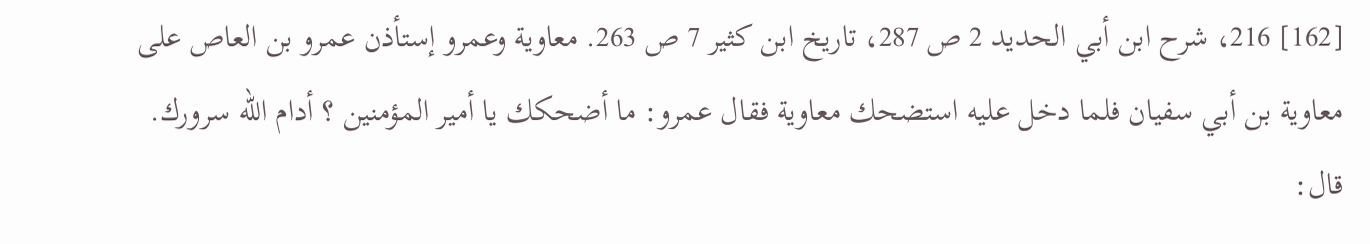[162] 216، شرح ابن أبي الحديد 2 ص 287، تاريخ ابن كثير 7 ص 263. معاوية وعمرو إستأذن عمرو بن العاص على معاوية بن أبي سفيان فلما دخل عليه استضحك معاوية فقال عمرو: ما أضحكك يا أمير المؤمنين ؟ أدام الله سرورك. قال: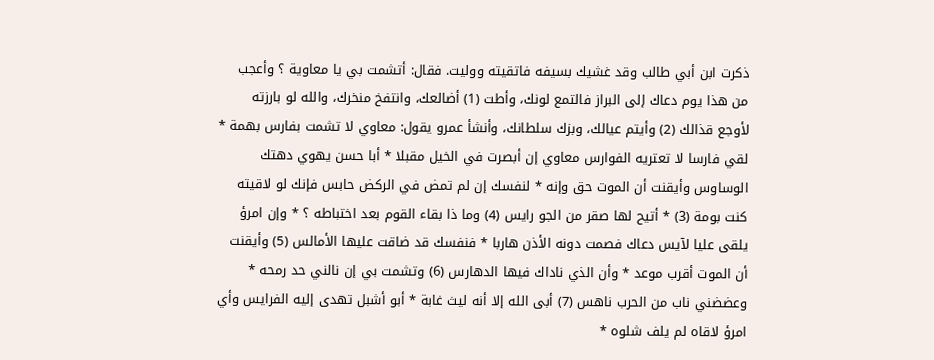ذكرت ابن أبي طالب وقد غشيك بسيفه فاتقيته ووليت. فقال: أتشمت بي يا معاوية ؟ وأعجب من هذا يوم دعاك إلى البراز فالتمع لونك، وأطت (1) أضالعك، وانتفخ منخرك، والله لو بارزته لأوجع قذالك (2) وأيتم عيالك، وبزك سلطانك، وأنشأ عمرو يقول: معاوي لا تشمت بفارس بهمة * لقي فارسا لا تعتريه الفوارس معاوي إن أبصرت في الخيل مقبلا * أبا حسن يهوي دهتك الوساوس وأيقنت أن الموت حق وإنه * لنفسك إن لم تمض في الركض حابس فإنك لو لاقيته كنت بومة (3) * أتيح لها صقر من الجو رايس (4) وما ذا بقاء القوم بعد اختباطه ؟ * وإن امرؤ يلقى عليا لآيس دعاك فصمت دونه الأذن هاربا * فنفسك قد ضاقت عليها الأمالس (5) وأيقنت أن الموت أقرب موعد * وأن الذي ناداك فيها الدهارس (6) وتشمت بي إن نالني حد رمحه * وعضضني ناب من الحرب ناهس (7) أبى الله إلا أنه ليث غابة * أبو أشبل تهدى إليه الفرايس وأي امرؤ لاقاه لم يلف شلوه *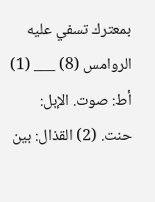بمعترك تسفي عليه الروامس (8) ___ (1) أط: صوت. الإبل: حنت. (2) القذال: بين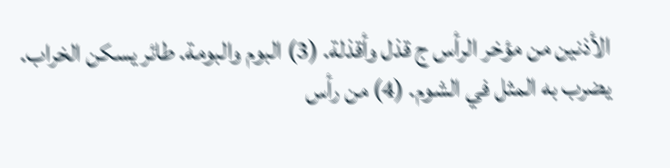الأذنين من مؤخر الرأس ج قذل وأقذلة. (3) البوم والبومة. طائر يسكن الخراب. يضرب به المثل في الشوم. (4) من رأس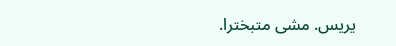يريس. مشى متبخترا.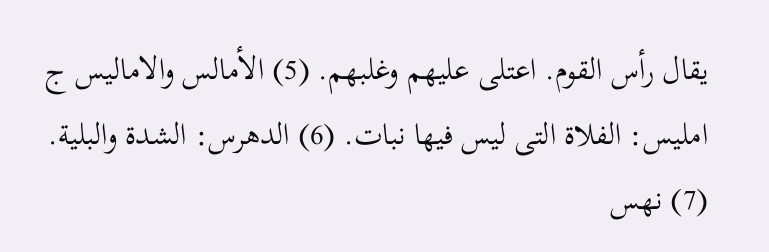يقال رأس القوم. اعتلى عليهم وغلبهم. (5) الأمالس والاماليس ج امليس: الفلاة التى ليس فيها نبات. (6) الدهرس: الشدة والبلية. (7) نهس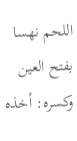اللحم نهسا بفتح العين وكسره: أخذه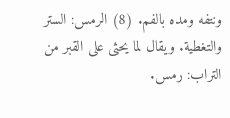ونتفه ومده بالفم. (8) الرمس: الستر والتغطية. ويقال لما يحثى على القبر من التراب: رمس.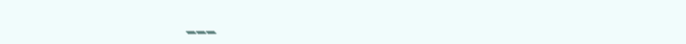___